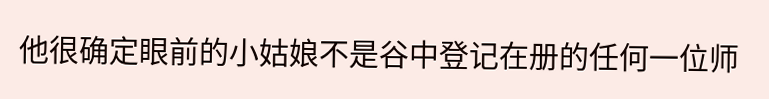他很确定眼前的小姑娘不是谷中登记在册的任何一位师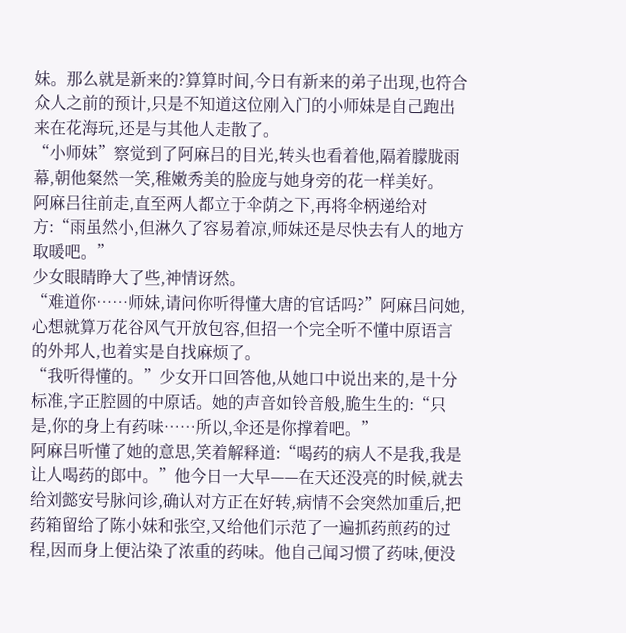妹。那么就是新来的?算算时间,今日有新来的弟子出现,也符合众人之前的预计,只是不知道这位刚入门的小师妹是自己跑出来在花海玩,还是与其他人走散了。
“小师妹”察觉到了阿麻吕的目光,转头也看着他,隔着朦胧雨幕,朝他粲然一笑,稚嫩秀美的脸庞与她身旁的花一样美好。
阿麻吕往前走,直至两人都立于伞荫之下,再将伞柄递给对方:“雨虽然小,但淋久了容易着凉,师妹还是尽快去有人的地方取暖吧。”
少女眼睛睁大了些,神情讶然。
“难道你……师妹,请问你听得懂大唐的官话吗?”阿麻吕问她,心想就算万花谷风气开放包容,但招一个完全听不懂中原语言的外邦人,也着实是自找麻烦了。
“我听得懂的。”少女开口回答他,从她口中说出来的,是十分标准,字正腔圆的中原话。她的声音如铃音般,脆生生的:“只是,你的身上有药味……所以,伞还是你撑着吧。”
阿麻吕听懂了她的意思,笑着解释道:“喝药的病人不是我,我是让人喝药的郎中。”他今日一大早——在天还没亮的时候,就去给刘懿安号脉问诊,确认对方正在好转,病情不会突然加重后,把药箱留给了陈小妹和张空,又给他们示范了一遍抓药煎药的过程,因而身上便沾染了浓重的药味。他自己闻习惯了药味,便没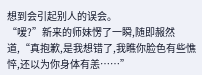想到会引起别人的误会。
“嗳?”新来的师妹愣了一瞬,随即赧然道,“真抱歉,是我想错了,我瞧你脸色有些憔悴,还以为你身体有恙……”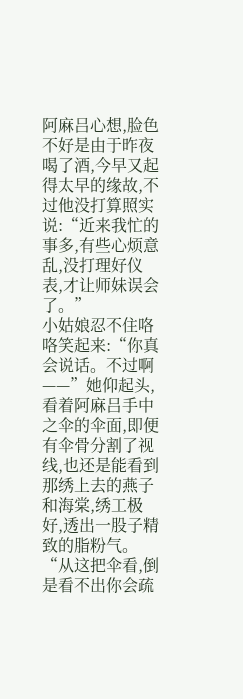阿麻吕心想,脸色不好是由于昨夜喝了酒,今早又起得太早的缘故,不过他没打算照实说:“近来我忙的事多,有些心烦意乱,没打理好仪表,才让师妹误会了。”
小姑娘忍不住咯咯笑起来:“你真会说话。不过啊——”她仰起头,看着阿麻吕手中之伞的伞面,即便有伞骨分割了视线,也还是能看到那绣上去的燕子和海棠,绣工极好,透出一股子精致的脂粉气。“从这把伞看,倒是看不出你会疏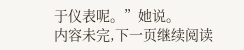于仪表呢。”她说。
内容未完,下一页继续阅读